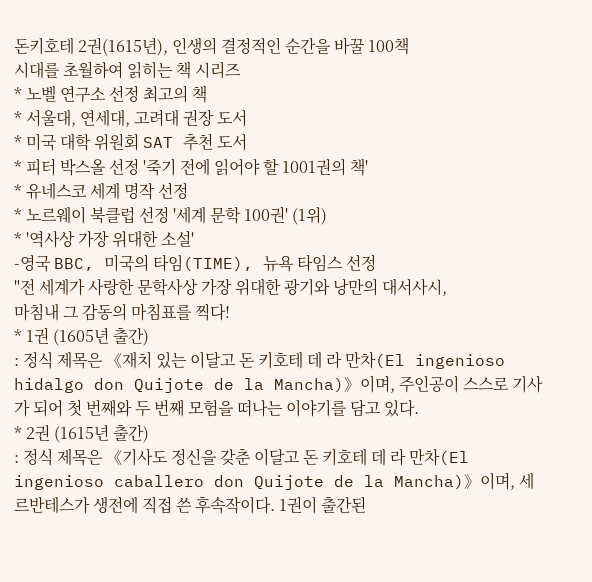돈키호테 2권(1615년), 인생의 결정적인 순간을 바꿀 100책
시대를 초월하여 읽히는 책 시리즈
* 노벨 연구소 선정 최고의 책
* 서울대, 연세대, 고려대 권장 도서
* 미국 대학 위원회 SAT 추천 도서
* 피터 박스올 선정 '죽기 전에 읽어야 할 1001권의 책'
* 유네스코 세계 명작 선정
* 노르웨이 북클럽 선정 '세계 문학 100권' (1위)
* '역사상 가장 위대한 소설'
-영국 BBC, 미국의 타임(TIME), 뉴욕 타임스 선정
"전 세계가 사랑한 문학사상 가장 위대한 광기와 낭만의 대서사시,
마침내 그 감동의 마침표를 찍다!
* 1권 (1605년 출간)
: 정식 제목은 《재치 있는 이달고 돈 키호테 데 라 만차(El ingenioso hidalgo don Quijote de la Mancha)》이며, 주인공이 스스로 기사가 되어 첫 번째와 두 번째 모험을 떠나는 이야기를 담고 있다.
* 2권 (1615년 출간)
: 정식 제목은 《기사도 정신을 갖춘 이달고 돈 키호테 데 라 만차(El ingenioso caballero don Quijote de la Mancha)》이며, 세르반테스가 생전에 직접 쓴 후속작이다. 1권이 출간된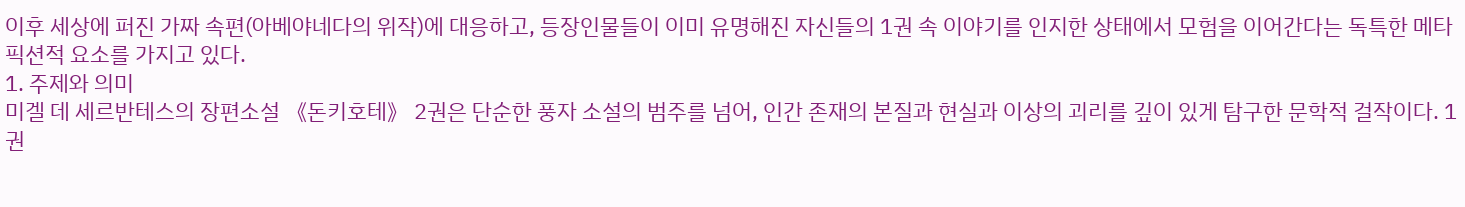이후 세상에 퍼진 가짜 속편(아베야네다의 위작)에 대응하고, 등장인물들이 이미 유명해진 자신들의 1권 속 이야기를 인지한 상태에서 모험을 이어간다는 독특한 메타픽션적 요소를 가지고 있다.
1. 주제와 의미
미겔 데 세르반테스의 장편소설 《돈키호테》 2권은 단순한 풍자 소설의 범주를 넘어, 인간 존재의 본질과 현실과 이상의 괴리를 깊이 있게 탐구한 문학적 걸작이다. 1권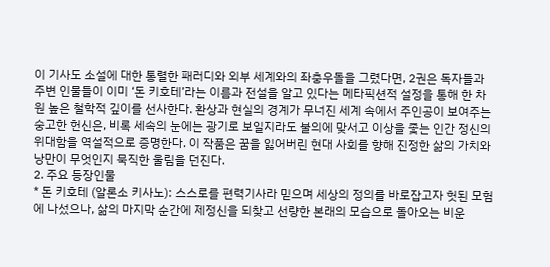이 기사도 소설에 대한 통렬한 패러디와 외부 세계와의 좌충우돌을 그렸다면, 2권은 독자들과 주변 인물들이 이미 ‘돈 키호테’라는 이름과 전설을 알고 있다는 메타픽션적 설정을 통해 한 차원 높은 철학적 깊이를 선사한다. 환상과 현실의 경계가 무너진 세계 속에서 주인공이 보여주는 숭고한 헌신은, 비록 세속의 눈에는 광기로 보일지라도 불의에 맞서고 이상을 좇는 인간 정신의 위대함을 역설적으로 증명한다. 이 작품은 꿈을 잃어버린 현대 사회를 향해 진정한 삶의 가치와 낭만이 무엇인지 묵직한 울림을 던진다.
2. 주요 등장인물
* 돈 키호테 (알론소 키사노): 스스로를 편력기사라 믿으며 세상의 정의를 바로잡고자 헛된 모험에 나섰으나, 삶의 마지막 순간에 제정신을 되찾고 선량한 본래의 모습으로 돌아오는 비운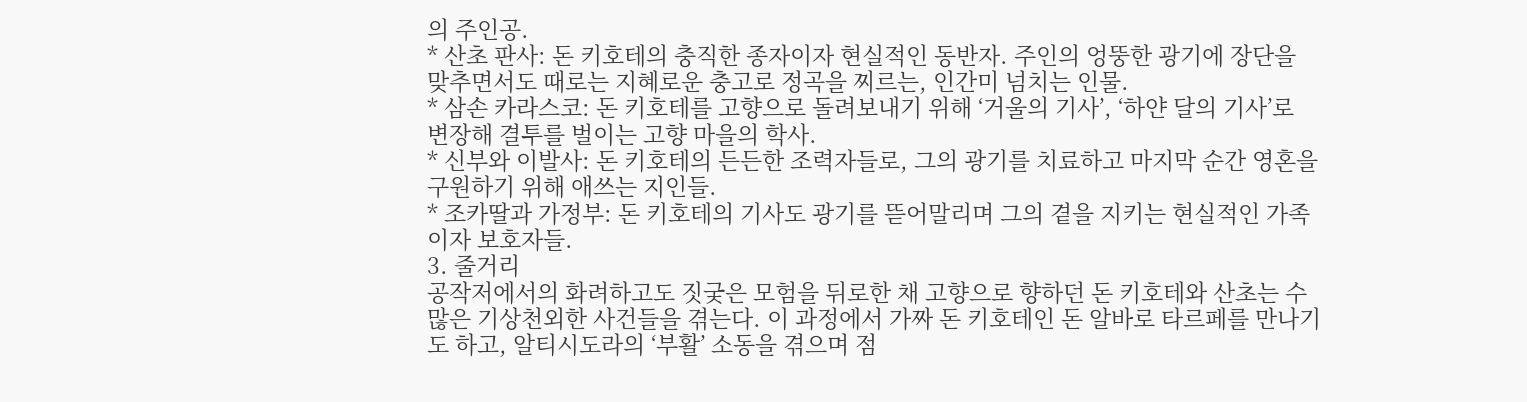의 주인공.
* 산초 판사: 돈 키호테의 충직한 종자이자 현실적인 동반자. 주인의 엉뚱한 광기에 장단을 맞추면서도 때로는 지혜로운 충고로 정곡을 찌르는, 인간미 넘치는 인물.
* 삼손 카라스코: 돈 키호테를 고향으로 돌려보내기 위해 ‘거울의 기사’, ‘하얀 달의 기사’로 변장해 결투를 벌이는 고향 마을의 학사.
* 신부와 이발사: 돈 키호테의 든든한 조력자들로, 그의 광기를 치료하고 마지막 순간 영혼을 구원하기 위해 애쓰는 지인들.
* 조카딸과 가정부: 돈 키호테의 기사도 광기를 뜯어말리며 그의 곁을 지키는 현실적인 가족이자 보호자들.
3. 줄거리
공작저에서의 화려하고도 짓궂은 모험을 뒤로한 채 고향으로 향하던 돈 키호테와 산초는 수많은 기상천외한 사건들을 겪는다. 이 과정에서 가짜 돈 키호테인 돈 알바로 타르페를 만나기도 하고, 알티시도라의 ‘부활’ 소동을 겪으며 점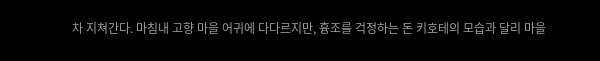차 지쳐간다. 마침내 고향 마을 어귀에 다다르지만, 흉조를 걱정하는 돈 키호테의 모습과 달리 마을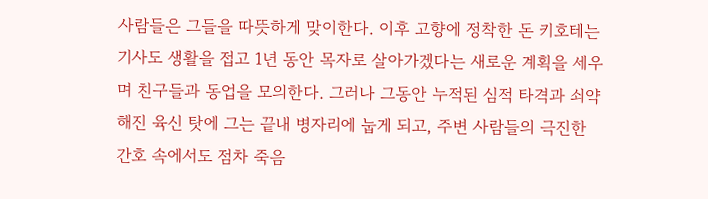사람들은 그들을 따뜻하게 맞이한다. 이후 고향에 정착한 돈 키호테는 기사도 생활을 접고 1년 동안 목자로 살아가겠다는 새로운 계획을 세우며 친구들과 동업을 모의한다. 그러나 그동안 누적된 심적 타격과 쇠약해진 육신 탓에 그는 끝내 병자리에 눕게 되고, 주변 사람들의 극진한 간호 속에서도 점차 죽음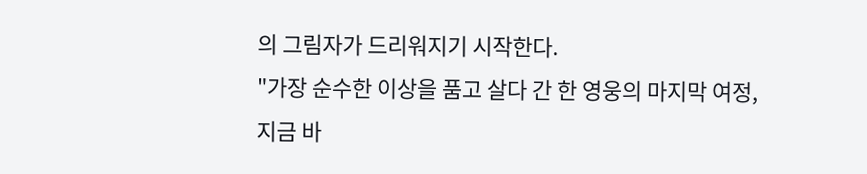의 그림자가 드리워지기 시작한다.
"가장 순수한 이상을 품고 살다 간 한 영웅의 마지막 여정,
지금 바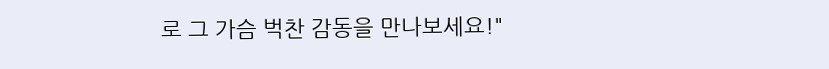로 그 가슴 벅찬 감동을 만나보세요!"